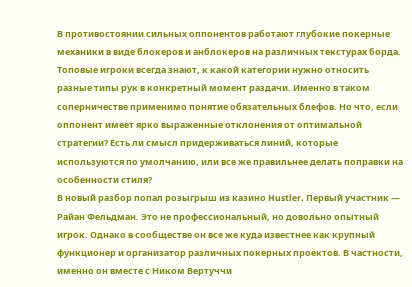В противостоянии сильных оппонентов работают глубокие покерные механики в виде блокеров и анблокеров на различных текстурах борда. Топовые игроки всегда знают, к какой категории нужно относить разные типы рук в конкретный момент раздачи. Именно в таком соперничестве применимо понятие обязательных блефов. Но что, если оппонент имеет ярко выраженные отклонения от оптимальной стратегии? Есть ли смысл придерживаться линий, которые используются по умолчанию, или все же правильнее делать поправки на особенности стиля?
В новый разбор попал розыгрыш из казино Hustler. Первый участник — Райан Фельдман. Это не профессиональный, но довольно опытный игрок. Однако в сообществе он все же куда известнее как крупный функционер и организатор различных покерных проектов. В частности, именно он вместе с Ником Вертуччи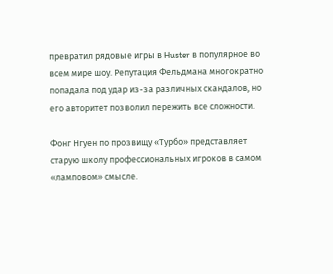превратил рядовые игры в Huster в популярное во всем мире шоу. Репутация Фельдмана многократно попадала под удар из-за различных скандалов, но его авторитет позволил пережить все сложности.

Фонг Нгуен по прозвищу «Турбо» представляет старую школу профессиональных игроков в самом «ламповом» смысле.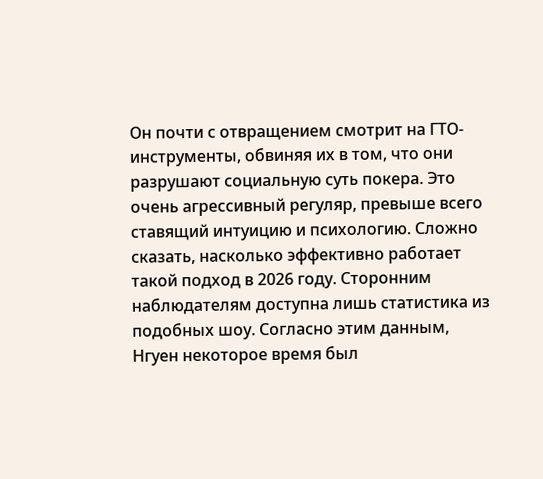Он почти с отвращением смотрит на ГТО-инструменты, обвиняя их в том, что они разрушают социальную суть покера. Это очень агрессивный регуляр, превыше всего ставящий интуицию и психологию. Сложно сказать, насколько эффективно работает такой подход в 2026 году. Сторонним наблюдателям доступна лишь статистика из подобных шоу. Согласно этим данным, Нгуен некоторое время был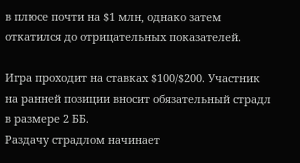в плюсе почти на $1 млн, однако затем откатился до отрицательных показателей.

Игра проходит на ставках $100/$200. Участник на ранней позиции вносит обязательный страдл в размере 2 ББ.
Раздачу страдлом начинает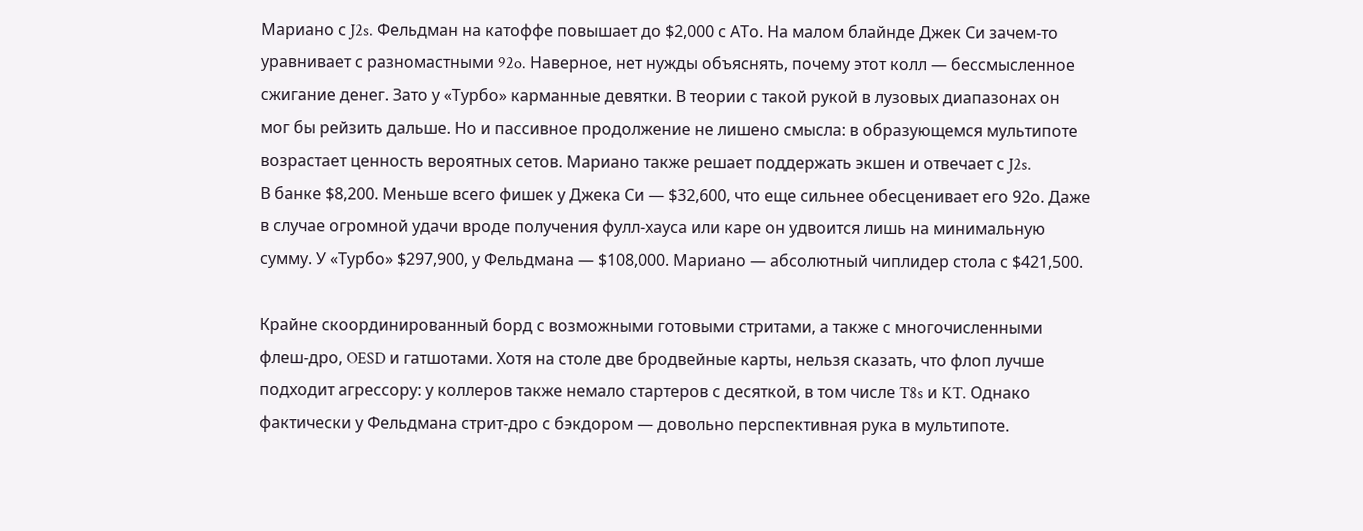Мариано с J2s. Фельдман на катоффе повышает до $2,000 с ATо. На малом блайнде Джек Си зачем-то уравнивает с разномастными 92o. Наверное, нет нужды объяснять, почему этот колл — бессмысленное сжигание денег. Зато у «Турбо» карманные девятки. В теории с такой рукой в лузовых диапазонах он мог бы рейзить дальше. Но и пассивное продолжение не лишено смысла: в образующемся мультипоте возрастает ценность вероятных сетов. Мариано также решает поддержать экшен и отвечает с J2s.
В банке $8,200. Меньше всего фишек у Джека Си — $32,600, что еще сильнее обесценивает его 92о. Даже в случае огромной удачи вроде получения фулл-хауса или каре он удвоится лишь на минимальную сумму. У «Турбо» $297,900, у Фельдмана — $108,000. Мариано — абсолютный чиплидер стола с $421,500.

Крайне скоординированный борд с возможными готовыми стритами, а также с многочисленными флеш-дро, OESD и гатшотами. Хотя на столе две бродвейные карты, нельзя сказать, что флоп лучше подходит агрессору: у коллеров также немало стартеров с десяткой, в том числе T8s и KT. Однако фактически у Фельдмана стрит-дро с бэкдором — довольно перспективная рука в мультипоте.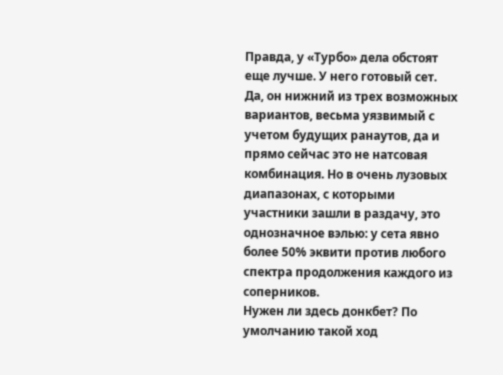Правда, у «Турбо» дела обстоят еще лучше. У него готовый сет. Да, он нижний из трех возможных вариантов, весьма уязвимый с учетом будущих ранаутов, да и прямо сейчас это не натсовая комбинация. Но в очень лузовых диапазонах, с которыми участники зашли в раздачу, это однозначное вэлью: у сета явно более 50% эквити против любого спектра продолжения каждого из соперников.
Нужен ли здесь донкбет? По умолчанию такой ход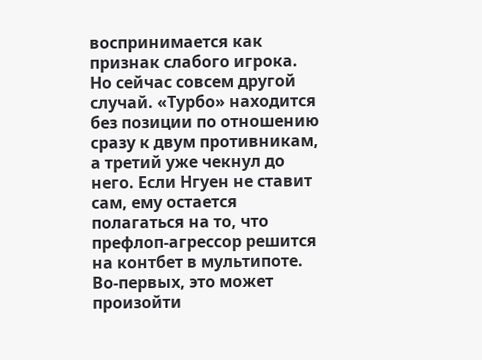воспринимается как признак слабого игрока. Но сейчас совсем другой случай. «Турбо» находится без позиции по отношению сразу к двум противникам, а третий уже чекнул до него. Если Нгуен не ставит сам, ему остается полагаться на то, что префлоп-агрессор решится на контбет в мультипоте. Во-первых, это может произойти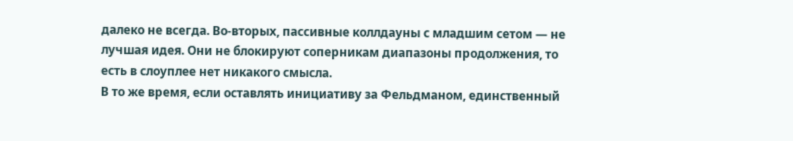далеко не всегда. Во-вторых, пассивные коллдауны с младшим сетом — не лучшая идея. Они не блокируют соперникам диапазоны продолжения, то есть в слоуплее нет никакого смысла.
В то же время, если оставлять инициативу за Фельдманом, единственный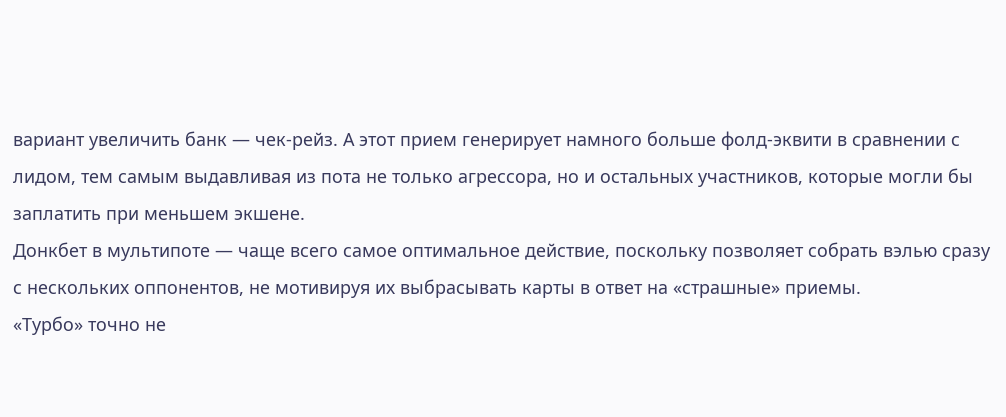вариант увеличить банк — чек-рейз. А этот прием генерирует намного больше фолд-эквити в сравнении с лидом, тем самым выдавливая из пота не только агрессора, но и остальных участников, которые могли бы заплатить при меньшем экшене.
Донкбет в мультипоте — чаще всего самое оптимальное действие, поскольку позволяет собрать вэлью сразу с нескольких оппонентов, не мотивируя их выбрасывать карты в ответ на «страшные» приемы.
«Турбо» точно не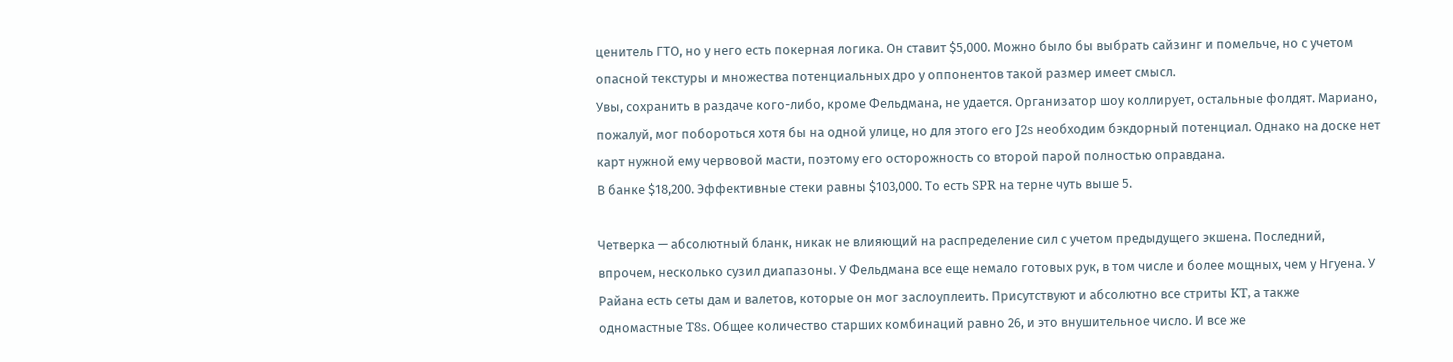ценитель ГТО, но у него есть покерная логика. Он ставит $5,000. Можно было бы выбрать сайзинг и помельче, но с учетом опасной текстуры и множества потенциальных дро у оппонентов такой размер имеет смысл.
Увы, сохранить в раздаче кого-либо, кроме Фельдмана, не удается. Организатор шоу коллирует, остальные фолдят. Мариано, пожалуй, мог побороться хотя бы на одной улице, но для этого его J2s необходим бэкдорный потенциал. Однако на доске нет карт нужной ему червовой масти, поэтому его осторожность со второй парой полностью оправдана.
В банке $18,200. Эффективные стеки равны $103,000. То есть SPR на терне чуть выше 5.

Четверка — абсолютный бланк, никак не влияющий на распределение сил с учетом предыдущего экшена. Последний, впрочем, несколько сузил диапазоны. У Фельдмана все еще немало готовых рук, в том числе и более мощных, чем у Нгуена. У Райана есть сеты дам и валетов, которые он мог заслоуплеить. Присутствуют и абсолютно все стриты KT, а также одномастные T8s. Общее количество старших комбинаций равно 26, и это внушительное число. И все же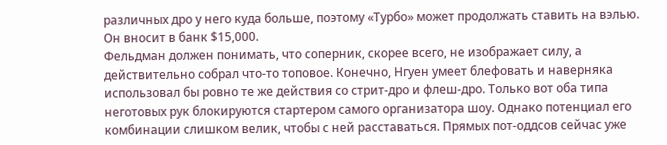различных дро у него куда больше, поэтому «Турбо» может продолжать ставить на вэлью. Он вносит в банк $15,000.
Фельдман должен понимать, что соперник, скорее всего, не изображает силу, а действительно собрал что-то топовое. Конечно, Нгуен умеет блефовать и наверняка использовал бы ровно те же действия со стрит-дро и флеш-дро. Только вот оба типа неготовых рук блокируются стартером самого организатора шоу. Однако потенциал его комбинации слишком велик, чтобы с ней расставаться. Прямых пот-оддсов сейчас уже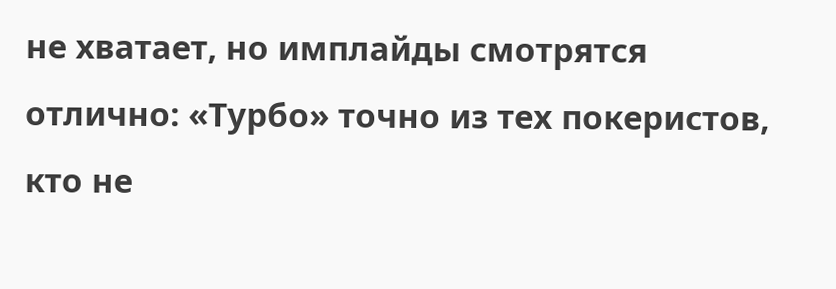не хватает, но имплайды смотрятся отлично: «Турбо» точно из тех покеристов, кто не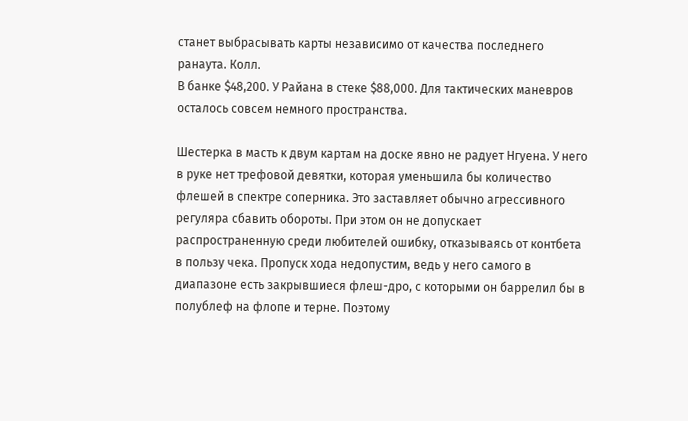станет выбрасывать карты независимо от качества последнего ранаута. Колл.
В банке $48,200. У Райана в стеке $88,000. Для тактических маневров осталось совсем немного пространства.

Шестерка в масть к двум картам на доске явно не радует Нгуена. У него в руке нет трефовой девятки, которая уменьшила бы количество флешей в спектре соперника. Это заставляет обычно агрессивного регуляра сбавить обороты. При этом он не допускает распространенную среди любителей ошибку, отказываясь от контбета в пользу чека. Пропуск хода недопустим, ведь у него самого в диапазоне есть закрывшиеся флеш-дро, с которыми он баррелил бы в полублеф на флопе и терне. Поэтому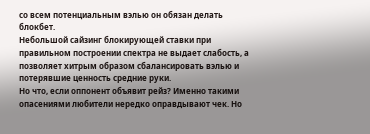со всем потенциальным вэлью он обязан делать блокбет.
Небольшой сайзинг блокирующей ставки при правильном построении спектра не выдает слабость, а позволяет хитрым образом сбалансировать вэлью и потерявшие ценность средние руки.
Но что, если оппонент объявит рейз? Именно такими опасениями любители нередко оправдывают чек. Но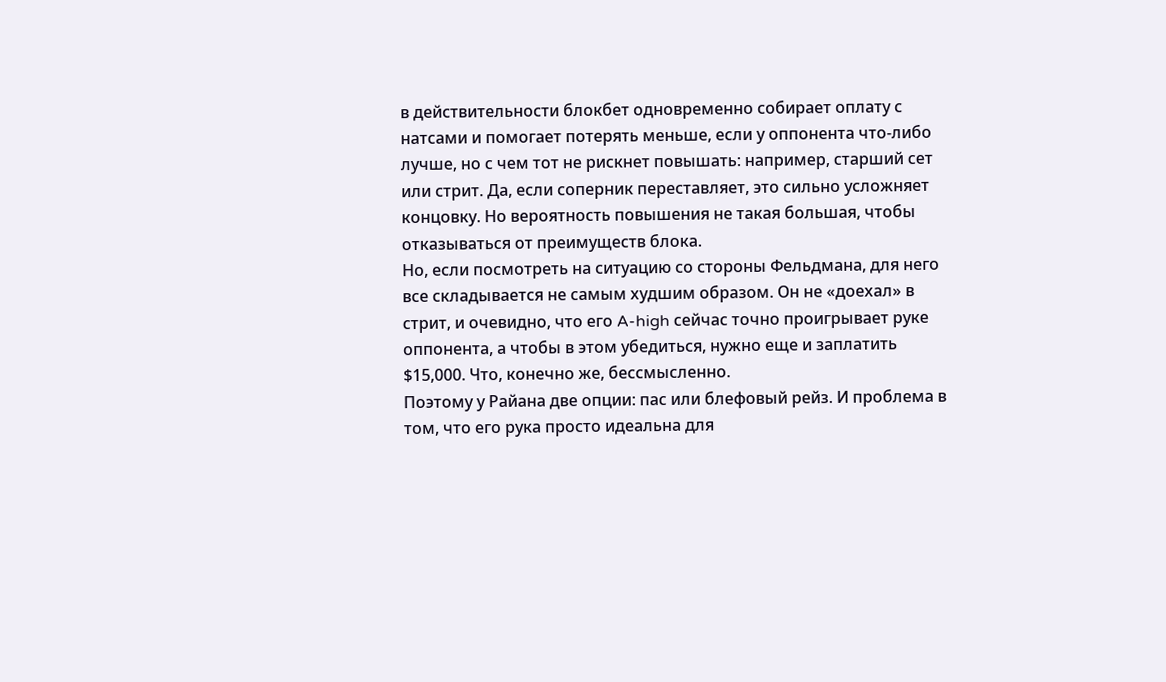в действительности блокбет одновременно собирает оплату с натсами и помогает потерять меньше, если у оппонента что-либо лучше, но с чем тот не рискнет повышать: например, старший сет или стрит. Да, если соперник переставляет, это сильно усложняет концовку. Но вероятность повышения не такая большая, чтобы отказываться от преимуществ блока.
Но, если посмотреть на ситуацию со стороны Фельдмана, для него все складывается не самым худшим образом. Он не «доехал» в стрит, и очевидно, что его A-high сейчас точно проигрывает руке оппонента, а чтобы в этом убедиться, нужно еще и заплатить $15,000. Что, конечно же, бессмысленно.
Поэтому у Райана две опции: пас или блефовый рейз. И проблема в том, что его рука просто идеальна для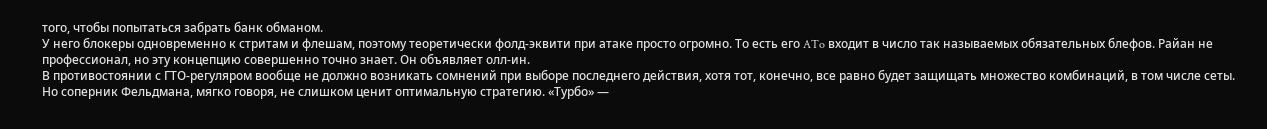того, чтобы попытаться забрать банк обманом.
У него блокеры одновременно к стритам и флешам, поэтому теоретически фолд-эквити при атаке просто огромно. То есть его ATo входит в число так называемых обязательных блефов. Райан не профессионал, но эту концепцию совершенно точно знает. Он объявляет олл-ин.
В противостоянии с ГТО-регуляром вообще не должно возникать сомнений при выборе последнего действия, хотя тот, конечно, все равно будет защищать множество комбинаций, в том числе сеты.
Но соперник Фельдмана, мягко говоря, не слишком ценит оптимальную стратегию. «Турбо» —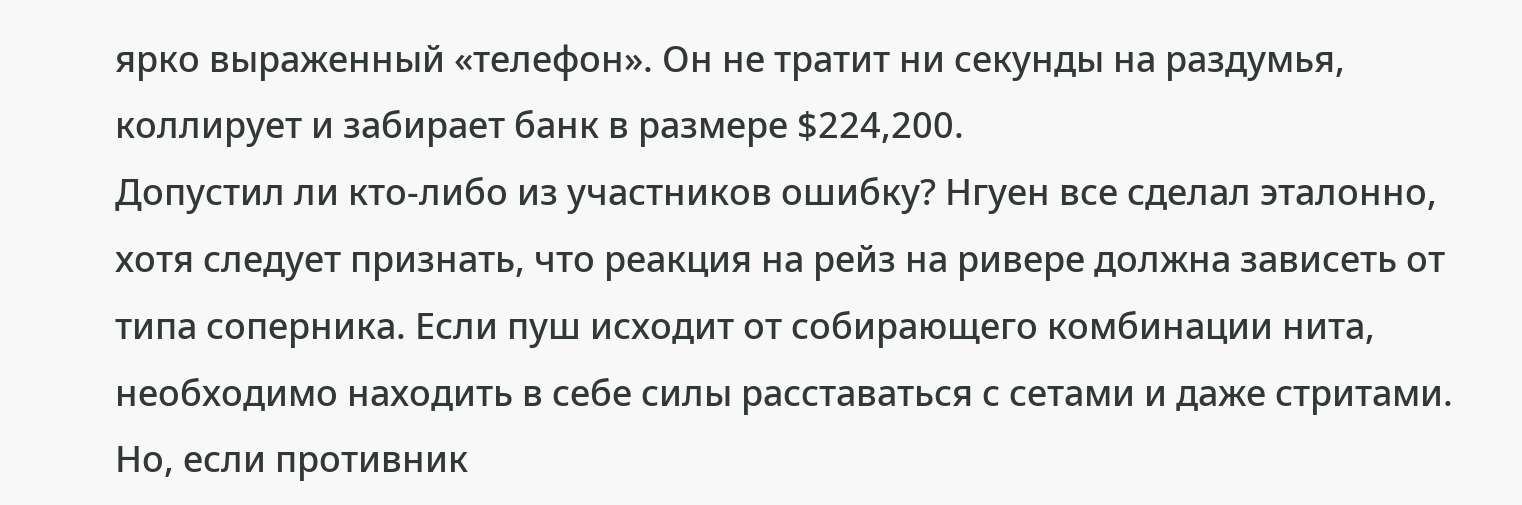ярко выраженный «телефон». Он не тратит ни секунды на раздумья, коллирует и забирает банк в размере $224,200.
Допустил ли кто-либо из участников ошибку? Нгуен все сделал эталонно, хотя следует признать, что реакция на рейз на ривере должна зависеть от типа соперника. Если пуш исходит от собирающего комбинации нита, необходимо находить в себе силы расставаться с сетами и даже стритами. Но, если противник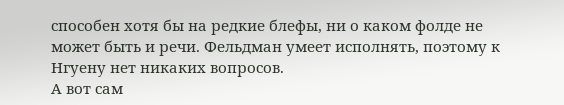способен хотя бы на редкие блефы, ни о каком фолде не может быть и речи. Фельдман умеет исполнять, поэтому к Нгуену нет никаких вопросов.
А вот сам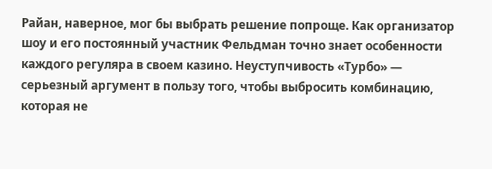Райан, наверное, мог бы выбрать решение попроще. Как организатор шоу и его постоянный участник Фельдман точно знает особенности каждого регуляра в своем казино. Неуступчивость «Турбо» — серьезный аргумент в пользу того, чтобы выбросить комбинацию, которая не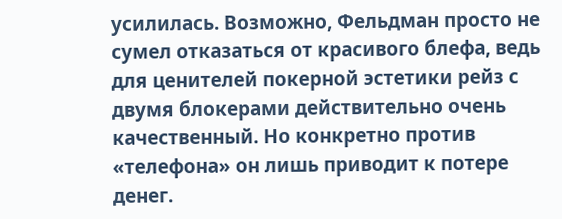усилилась. Возможно, Фельдман просто не сумел отказаться от красивого блефа, ведь для ценителей покерной эстетики рейз с двумя блокерами действительно очень качественный. Но конкретно против «телефона» он лишь приводит к потере денег.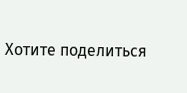Хотите поделиться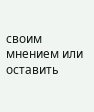своим мнением или оставить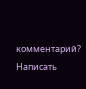комментарий?
Написать